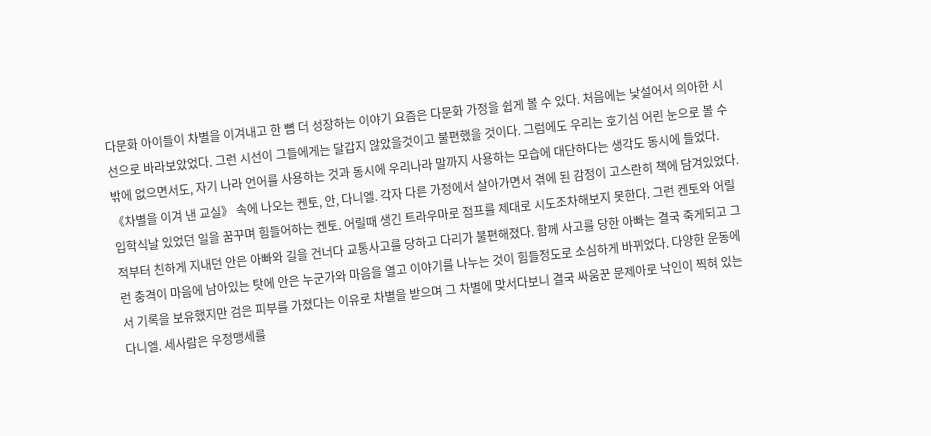다문화 아이들이 차별을 이겨내고 한 뼘 더 성장하는 이야기 요즘은 다문화 가정을 쉽게 볼 수 있다. 처음에는 낯설어서 의아한 시선으로 바라보았었다. 그런 시선이 그들에게는 달갑지 않았을것이고 불편했을 것이다. 그럼에도 우리는 호기심 어린 눈으로 볼 수 밖에 없으면서도, 자기 나라 언어를 사용하는 것과 동시에 우리나라 말까지 사용하는 모습에 대단하다는 생각도 동시에 들었다. 《차별을 이겨 낸 교실》 속에 나오는 켄토, 안, 다니엘. 각자 다른 가정에서 살아가면서 겪에 된 감정이 고스란히 책에 담겨있었다. 입학식날 있었던 일을 꿈꾸며 힘들어하는 켄토. 어릴때 생긴 트라우마로 점프를 제대로 시도조차해보지 못한다. 그런 켄토와 어릴적부터 친하게 지내던 안은 아빠와 길을 건너다 교통사고를 당하고 다리가 불편해졌다. 함께 사고를 당한 아빠는 결국 죽게되고 그런 충격이 마음에 남아있는 탓에 안은 누군가와 마음을 열고 이야기를 나누는 것이 힘들정도로 소심하게 바뀌었다. 다양한 운동에서 기록을 보유했지만 검은 피부를 가졌다는 이유로 차별을 받으며 그 차별에 맞서다보니 결국 싸움꾼 문제아로 낙인이 찍혀 있는 다니엘. 세사람은 우정맹세를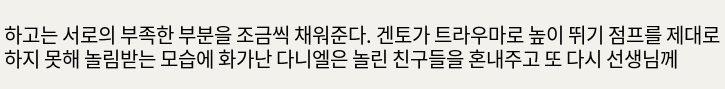하고는 서로의 부족한 부분을 조금씩 채워준다. 겐토가 트라우마로 높이 뛰기 점프를 제대로 하지 못해 놀림받는 모습에 화가난 다니엘은 놀린 친구들을 혼내주고 또 다시 선생님께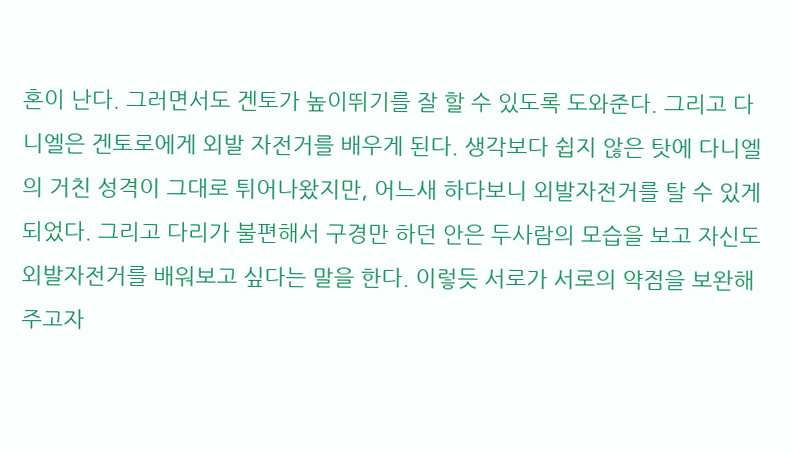혼이 난다. 그러면서도 겐토가 높이뛰기를 잘 할 수 있도록 도와준다. 그리고 다니엘은 겐토로에게 외발 자전거를 배우게 된다. 생각보다 쉽지 않은 탓에 다니엘의 거친 성격이 그대로 튀어나왔지만, 어느새 하다보니 외발자전거를 탈 수 있게 되었다. 그리고 다리가 불편해서 구경만 하던 안은 두사람의 모습을 보고 자신도 외발자전거를 배워보고 싶다는 말을 한다. 이렇듯 서로가 서로의 약점을 보완해주고자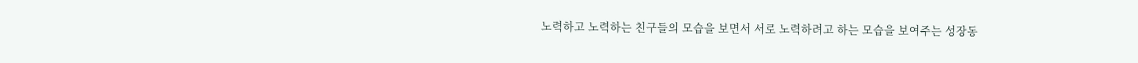노력하고 노력하는 친구들의 모습을 보면서 서로 노력하려고 하는 모습을 보여주는 성장동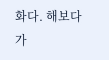화다. 해보다가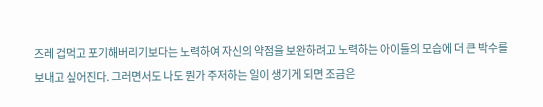즈레 겁먹고 포기해버리기보다는 노력하여 자신의 약점을 보완하려고 노력하는 아이들의 모습에 더 큰 박수를 보내고 싶어진다. 그러면서도 나도 뭔가 주저하는 일이 생기게 되면 조금은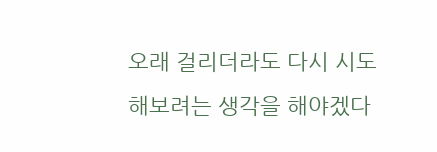오래 걸리더라도 다시 시도해보려는 생각을 해야겠다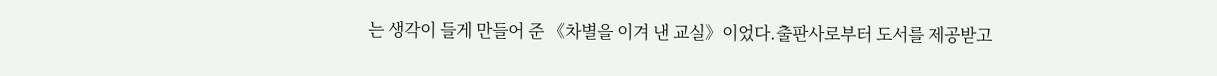는 생각이 들게 만들어 준 《차별을 이겨 낸 교실》이었다.출판사로부터 도서를 제공받고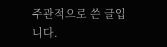주관적으로 쓴 글입니다.